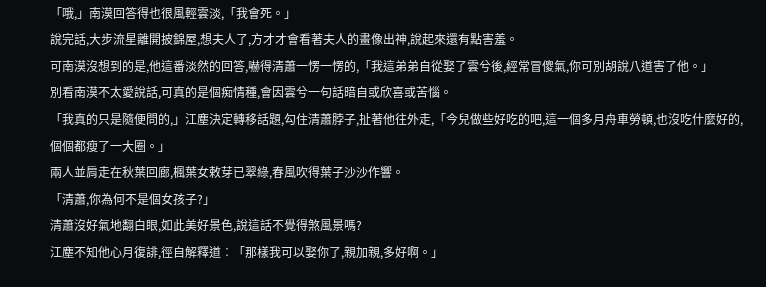「哦,」南漠回答得也很風輕雲淡,「我會死。」
說完話,大步流星離開披錦屋,想夫人了,方才才會看著夫人的畫像出神,說起來還有點害羞。
可南漠沒想到的是,他這番淡然的回答,嚇得清蕭一愣一愣的,「我這弟弟自從娶了雲兮後,經常冒傻氣,你可別胡說八道害了他。」
別看南漠不太愛說話,可真的是個痴情種,會因雲兮一句話暗自或欣喜或苦惱。
「我真的只是隨便問的,」江塵決定轉移話題,勾住清蕭脖子,扯著他往外走,「今兒做些好吃的吧,這一個多月舟車勞頓,也沒吃什麼好的,個個都瘦了一大圈。」
兩人並肩走在秋葉回廊,楓葉女敕芽已翠綠,春風吹得葉子沙沙作響。
「清蕭,你為何不是個女孩子?」
清蕭沒好氣地翻白眼,如此美好景色,說這話不覺得煞風景嗎?
江塵不知他心月復誹,徑自解釋道︰「那樣我可以娶你了,親加親,多好啊。」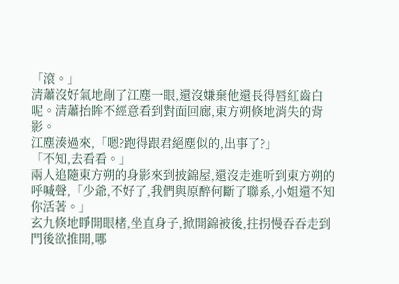「滾。」
清蕭沒好氣地剮了江塵一眼,還沒嫌棄他還長得唇紅齒白呢。清蕭抬眸不經意看到對面回廊,東方朔倏地消失的背影。
江塵湊過來,「嗯?跑得跟君絕塵似的,出事了?」
「不知,去看看。」
兩人追隨東方朔的身影來到披錦屋,還沒走進听到東方朔的呼喊聲,「少爺,不好了,我們與原醉何斷了聯系,小姐還不知你活著。」
玄九倏地睜開眼楮,坐直身子,掀開錦被後,拄拐慢吞吞走到門後欲推開,哪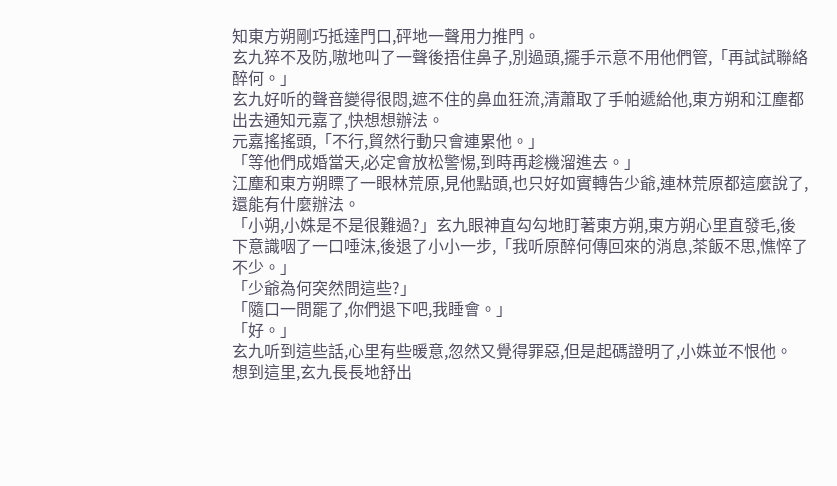知東方朔剛巧抵達門口,砰地一聲用力推門。
玄九猝不及防,嗷地叫了一聲後捂住鼻子,別過頭,擺手示意不用他們管,「再試試聯絡醉何。」
玄九好听的聲音變得很悶,遮不住的鼻血狂流,清蕭取了手帕遞給他,東方朔和江塵都出去通知元嘉了,快想想辦法。
元嘉搖搖頭,「不行,貿然行動只會連累他。」
「等他們成婚當天,必定會放松警惕,到時再趁機溜進去。」
江塵和東方朔瞟了一眼林荒原,見他點頭,也只好如實轉告少爺,連林荒原都這麼說了,還能有什麼辦法。
「小朔,小姝是不是很難過?」玄九眼神直勾勾地盯著東方朔,東方朔心里直發毛,後下意識咽了一口唾沫,後退了小小一步,「我听原醉何傳回來的消息,茶飯不思,憔悴了不少。」
「少爺為何突然問這些?」
「隨口一問罷了,你們退下吧,我睡會。」
「好。」
玄九听到這些話,心里有些暖意,忽然又覺得罪惡,但是起碼證明了,小姝並不恨他。
想到這里,玄九長長地舒出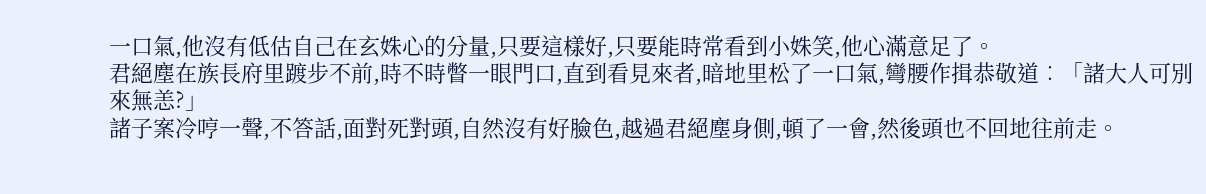一口氣,他沒有低估自己在玄姝心的分量,只要這樣好,只要能時常看到小姝笑,他心滿意足了。
君絕塵在族長府里踱步不前,時不時瞥一眼門口,直到看見來者,暗地里松了一口氣,彎腰作揖恭敬道︰「諸大人可別來無恙?」
諸子案冷哼一聲,不答話,面對死對頭,自然沒有好臉色,越過君絕塵身側,頓了一會,然後頭也不回地往前走。